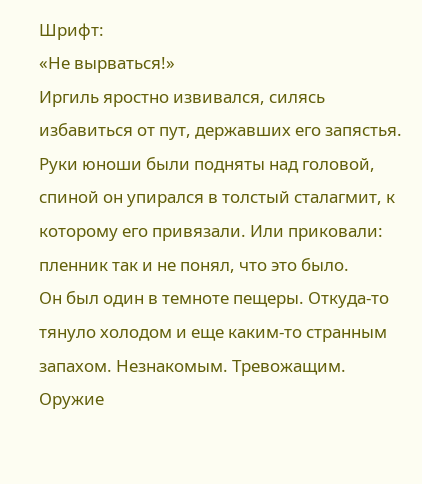Шрифт:
«Не вырваться!»
Иргиль яростно извивался, силясь избавиться от пут, державших его запястья. Руки юноши были подняты над головой, спиной он упирался в толстый сталагмит, к которому его привязали. Или приковали: пленник так и не понял, что это было.
Он был один в темноте пещеры. Откуда-то тянуло холодом и еще каким-то странным запахом. Незнакомым. Тревожащим.
Оружие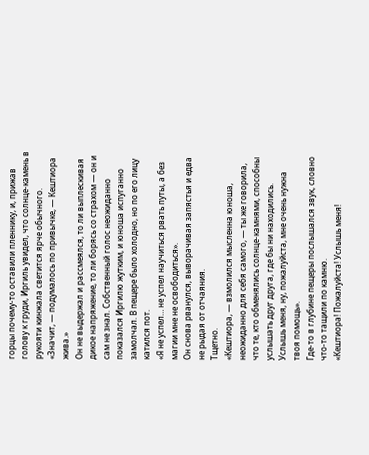горцы почему-то оставили пленнику, и, прижав голову к груди, Иргиль увидел, что солнце-камень в рукояти кинжала светится ярче обычного.
«Значит, — подумалось по привычке, — Кештиора жива.»
Он не выдержал и рассмеялся, то ли выплескивая дикое напряжение, то ли борясь со страхом — он и сам не знал. Собственный голос неожиданно показался Иргилю жутким, и юноша испуганно замолчал. В пещере было холодно, но по его лицу катился пот.
«Я не успел… не успел научиться рвать путы, а без магии мне не освободиться».
Он снова рванулся, выворачивая запястья и едва не рыдая от отчаяния.
Тщетно.
«Кештиора, — взмолился мысленна юноша, неожиданно для себя самого, — ты же говорила, что те, кто обменялись солнце-камнями, способны услышать друг друга, где бы ни находились. Услышь меня, ну, пожалуйста, мне очень нужна твоя помощь».
Где-то в глубине пещеры послышался звук, словно что-то тащили по камню.
«Кештиора! Пожалуйста! Услышь меня!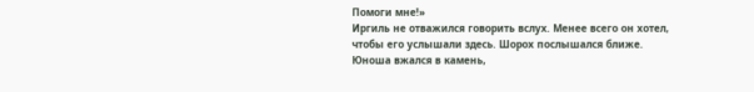Помоги мне!»
Иргиль не отважился говорить вслух. Менее всего он хотел, чтобы его услышали здесь. Шорох послышался ближе.
Юноша вжался в камень,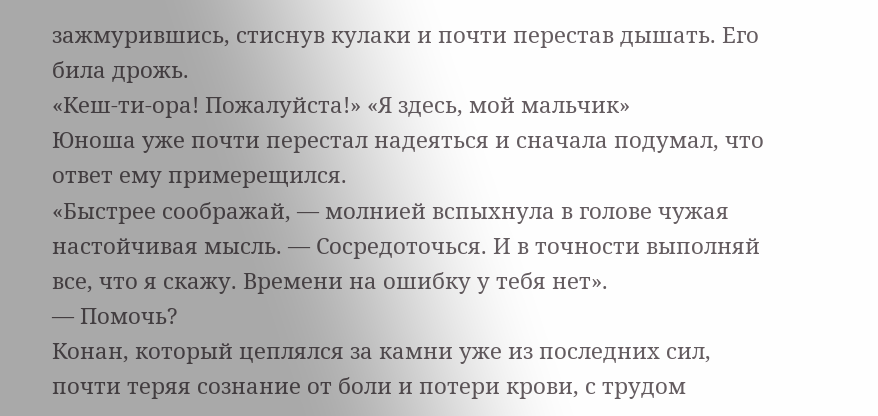зажмурившись, стиснув кулаки и почти перестав дышать. Его била дрожь.
«Кеш-ти-ора! Пожалуйста!» «Я здесь, мой мальчик»
Юноша уже почти перестал надеяться и сначала подумал, что ответ ему примерещился.
«Быстрее соображай, — молнией вспыхнула в голове чужая настойчивая мысль. — Сосредоточься. И в точности выполняй все, что я скажу. Времени на ошибку у тебя нет».
— Помочь?
Конан, который цеплялся за камни уже из последних сил, почти теряя сознание от боли и потери крови, с трудом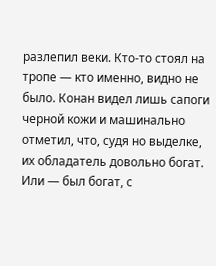разлепил веки. Кто-то стоял на тропе — кто именно, видно не было. Конан видел лишь сапоги черной кожи и машинально отметил, что, судя но выделке, их обладатель довольно богат. Или — был богат, с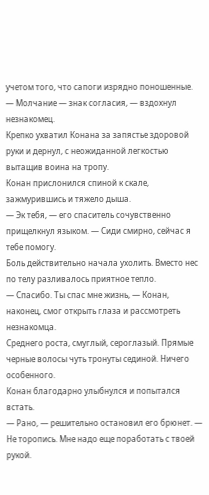учетом того, что сапоги изрядно поношенные.
— Молчание — знак согласия, — вздохнул незнакомец.
Крепко ухватил Конана за запястье здоровой руки и дернул, с неожиданной легкостью вытащив воина на тропу.
Конан прислонился спиной к скале, зажмурившись и тяжело дыша.
— Эк тебя, — его спаситель сочувственно прищелкнул языком. — Сиди смирно, сейчас я тебе помогу.
Боль действительно начала ухолить. Вместо нес по телу разливалось приятное тепло.
— Спасибо. Ты спас мне жизнь, — Конан, наконец, смог открыть глаза и рассмотреть незнакомца.
Среднего роста, смуглый, сероглазый. Прямые черные волосы чуть тронуты сединой. Ничего особенного.
Конан благодарно улыбнулся и попытался встать.
— Рано, — решительно остановил его брюнет. — Не торопись. Мне надо еще поработать с твоей рукой.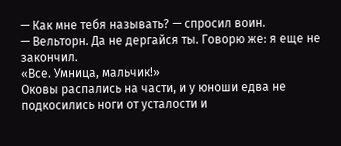— Как мне тебя называть? — спросил воин.
— Вельторн. Да не дергайся ты. Говорю же: я еще не закончил.
«Все. Умница, мальчик!»
Оковы распались на части, и у юноши едва не подкосились ноги от усталости и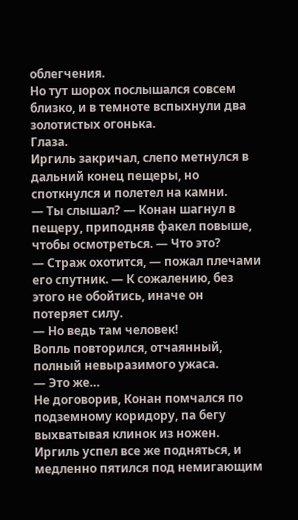облегчения.
Но тут шорох послышался совсем близко, и в темноте вспыхнули два золотистых огонька.
Глаза.
Иргиль закричал, слепо метнулся в дальний конец пещеры, но споткнулся и полетел на камни.
— Ты слышал? — Конан шагнул в пещеру, приподняв факел повыше, чтобы осмотреться. — Что это?
— Страж охотится, — пожал плечами его спутник. — К сожалению, без этого не обойтись, иначе он потеряет силу.
— Но ведь там человек!
Вопль повторился, отчаянный, полный невыразимого ужаса.
— Это же…
Не договорив, Конан помчался по подземному коридору, па бегу выхватывая клинок из ножен.
Иргиль успел все же подняться, и медленно пятился под немигающим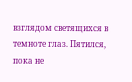взглядом светящихся в темноте глаз. Пятился, пока не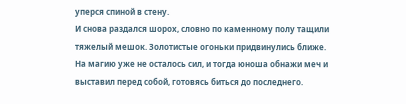уперся спиной в стену.
И снова раздался шорох, словно по каменному полу тащили тяжелый мешок. Золотистые огоньки придвинулись ближе.
На магию уже не осталось сил, и тогда юноша обнажи меч и выставил перед собой, готовясь биться до последнего.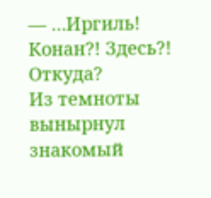— …Иргиль! Конан?! Здесь?! Откуда?
Из темноты вынырнул знакомый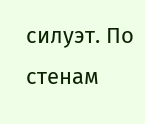силуэт. По стенам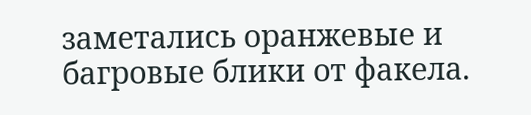заметались оранжевые и багровые блики от факела.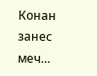Конан занес меч…